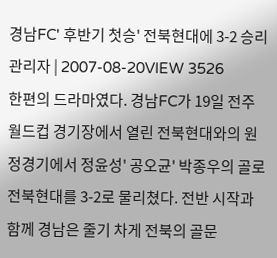경남FC' 후반기 첫승' 전북현대에 3-2 승리
관리자 | 2007-08-20VIEW 3526
한편의 드라마였다. 경남FC가 19일 전주 월드컵 경기장에서 열린 전북현대와의 원정경기에서 정윤성' 공오균' 박종우의 골로 전북현대를 3-2로 물리쳤다. 전반 시작과 함께 경남은 줄기 차게 전북의 골문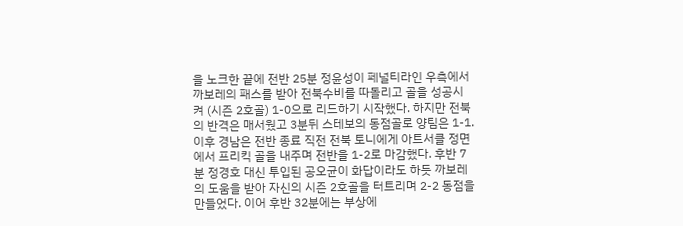을 노크한 끝에 전반 25분 정윤성이 페널티라인 우측에서 까보레의 패스를 받아 전북수비를 따돌리고 골을 성공시켜 (시즌 2호골) 1-0으로 리드하기 시작했다. 하지만 전북의 반격은 매서웠고 3분뒤 스테보의 동점골로 양팀은 1-1. 이후 경남은 전반 종료 직전 전북 토니에게 아트서클 정면에서 프리킥 골을 내주며 전반을 1-2로 마감했다. 후반 7분 정경호 대신 투입된 공오균이 화답이라도 하듯 까보레의 도움을 받아 자신의 시즌 2호골을 터트리며 2-2 동점을 만들었다. 이어 후반 32분에는 부상에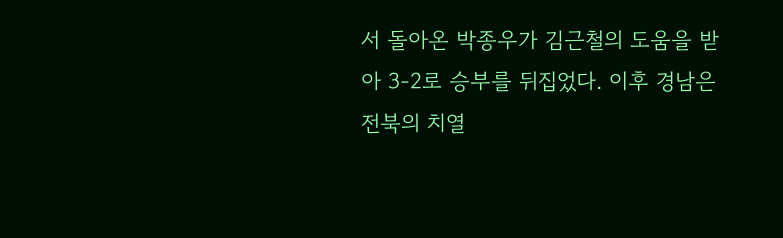서 돌아온 박종우가 김근철의 도움을 받아 3-2로 승부를 뒤집었다. 이후 경남은 전북의 치열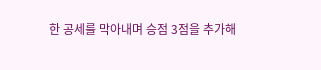한 공세를 막아내며 승점 3점을 추가해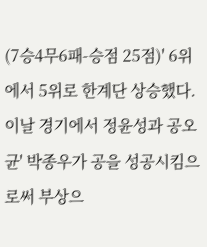(7승4무6패-승점 25점)' 6위에서 5위로 한계단 상승했다. 이날 경기에서 정윤성과 공오균' 박종우가 공을 성공시킴으로써 부상으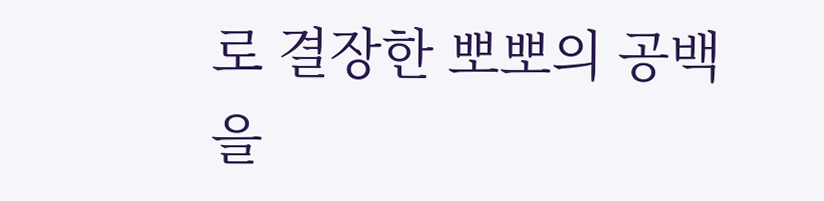로 결장한 뽀뽀의 공백을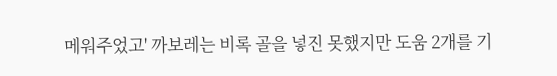메워주었고' 까보레는 비록 골을 넣진 못했지만 도움 2개를 기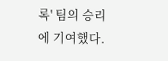록' 팀의 승리에 기여했다.